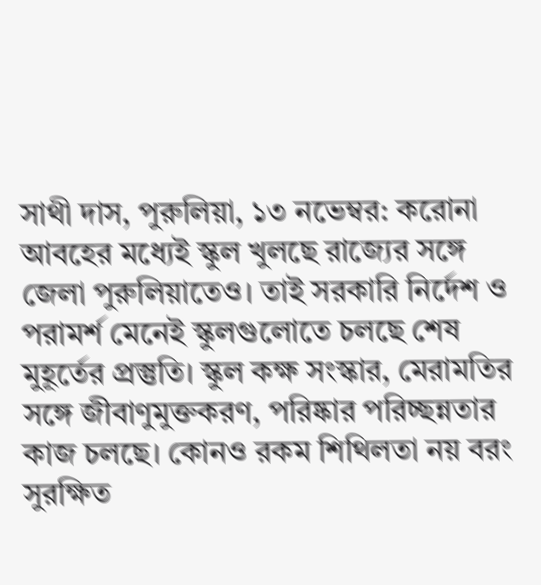সাথী দাস, পুরুলিয়া, ১৩ নভেম্বর: করোনা আবহের মধ্যেই স্কুল খুলছে রাজ্যের সঙ্গে জেলা পুরুলিয়াতেও। তাই সরকারি নির্দেশ ও পরামর্শ মেনেই স্কুলগুলোতে চলছে শেষ মুহূর্তের প্রস্তুতি। স্কুল কক্ষ সংস্কার, মেরামতির সঙ্গে জীবাণুমুক্তকরণ, পরিষ্কার পরিচ্ছন্নতার কাজ চলছে। কোনও রকম শিথিলতা নয় বরং সুরক্ষিত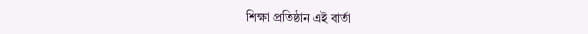শিক্ষা প্রতিষ্ঠান এই বার্তা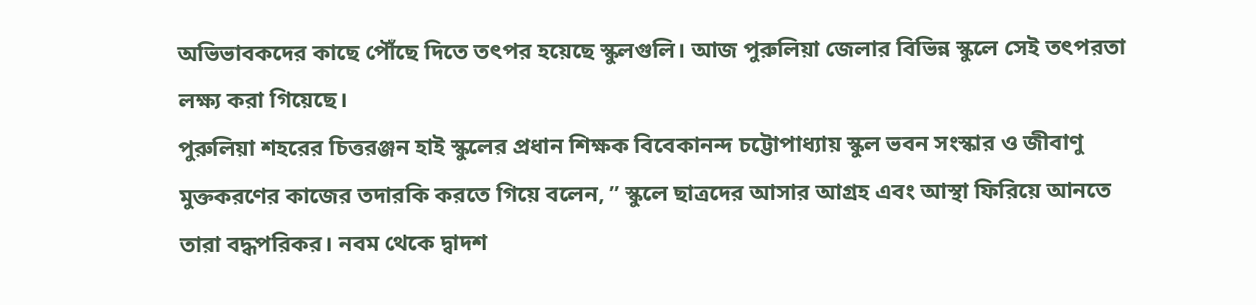অভিভাবকদের কাছে পৌঁছে দিতে তৎপর হয়েছে স্কুলগুলি। আজ পুরুলিয়া জেলার বিভিন্ন স্কুলে সেই তৎপরতা লক্ষ্য করা গিয়েছে।
পুরুলিয়া শহরের চিত্তরঞ্জন হাই স্কুলের প্রধান শিক্ষক বিবেকানন্দ চট্টোপাধ্যায় স্কুল ভবন সংস্কার ও জীবাণু মুক্তকরণের কাজের তদারকি করতে গিয়ে বলেন, ” স্কুলে ছাত্রদের আসার আগ্রহ এবং আস্থা ফিরিয়ে আনতে তারা বদ্ধপরিকর। নবম থেকে দ্বাদশ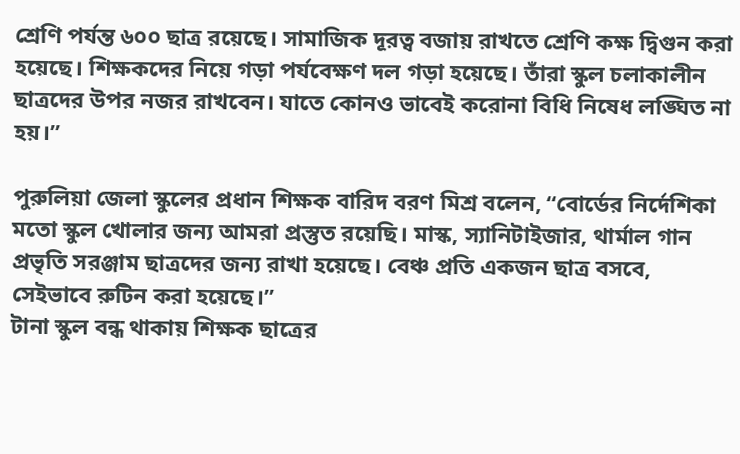শ্রেণি পর্যন্ত ৬০০ ছাত্র রয়েছে। সামাজিক দূরত্ব বজায় রাখতে শ্রেণি কক্ষ দ্বিগুন করা হয়েছে। শিক্ষকদের নিয়ে গড়া পর্যবেক্ষণ দল গড়া হয়েছে। তাঁরা স্কুল চলাকালীন ছাত্রদের উপর নজর রাখবেন। যাতে কোনও ভাবেই করোনা বিধি নিষেধ লঙ্ঘিত না হয়।”

পুরুলিয়া জেলা স্কুলের প্রধান শিক্ষক বারিদ বরণ মিশ্র বলেন, “বোর্ডের নির্দেশিকা মতো স্কুল খোলার জন্য আমরা প্রস্তুত রয়েছি। মাস্ক, স্যানিটাইজার, থার্মাল গান প্রভৃতি সরঞ্জাম ছাত্রদের জন্য রাখা হয়েছে। বেঞ্চ প্রতি একজন ছাত্র বসবে, সেইভাবে রুটিন করা হয়েছে।”
টানা স্কুল বন্ধ থাকায় শিক্ষক ছাত্রের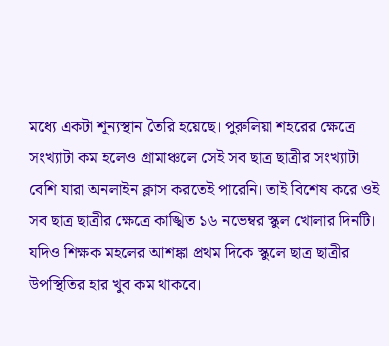মধ্যে একটা শূন্যস্থান তৈরি হয়েছে। পুরুলিয়া শহরের ক্ষেত্রে সংখ্যাটা কম হলেও গ্রামাঞ্চলে সেই সব ছাত্র ছাত্রীর সংখ্যাটা বেশি যারা অনলাইন ক্লাস করতেই পারেনি। তাই বিশেষ করে ওই সব ছাত্র ছাত্রীর ক্ষেত্রে কাঙ্খিত ১৬ নভেম্বর স্কুল খোলার দিনটি। যদিও শিক্ষক মহলের আশঙ্কা প্রথম দিকে স্কুলে ছাত্র ছাত্রীর উপস্থিতির হার খুব কম থাকবে।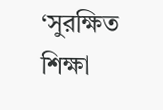‘সুরক্ষিত শিক্ষা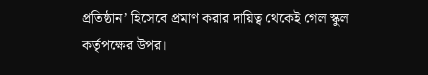প্রতিষ্ঠান’ হিসেবে প্রমাণ করার দায়িত্ব থেকেই গেল স্কুল কর্তৃপক্ষের উপর।